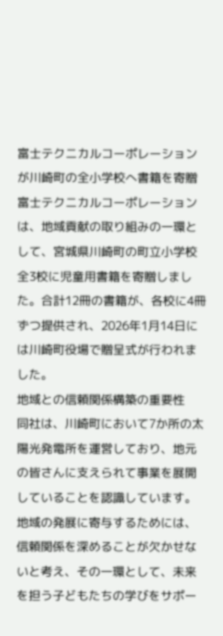富士テクニカルコーポレーションが川崎町の全小学校へ書籍を寄贈
富士テクニカルコーポレーションは、地域貢献の取り組みの一環として、宮城県川崎町の町立小学校全3校に児童用書籍を寄贈しました。合計12冊の書籍が、各校に4冊ずつ提供され、2026年1月14日には川崎町役場で贈呈式が行われました。
地域との信頼関係構築の重要性
同社は、川崎町において7か所の太陽光発電所を運営しており、地元の皆さんに支えられて事業を展開していることを認識しています。地域の発展に寄与するためには、信頼関係を深めることが欠かせないと考え、その一環として、未来を担う子どもたちの学びをサポー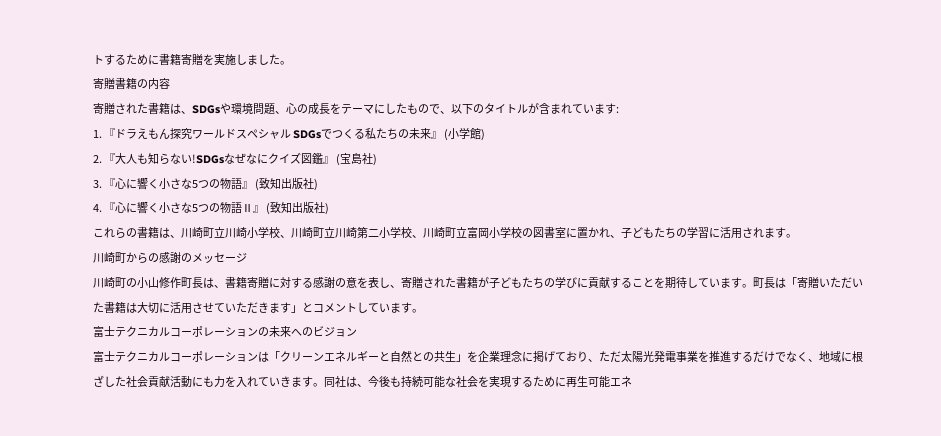トするために書籍寄贈を実施しました。
寄贈書籍の内容
寄贈された書籍は、SDGsや環境問題、心の成長をテーマにしたもので、以下のタイトルが含まれています:
1. 『ドラえもん探究ワールドスペシャル SDGsでつくる私たちの未来』 (小学館)
2. 『大人も知らない!SDGsなぜなにクイズ図鑑』 (宝島社)
3. 『心に響く小さな5つの物語』 (致知出版社)
4. 『心に響く小さな5つの物語Ⅱ』 (致知出版社)
これらの書籍は、川崎町立川崎小学校、川崎町立川崎第二小学校、川崎町立富岡小学校の図書室に置かれ、子どもたちの学習に活用されます。
川崎町からの感謝のメッセージ
川崎町の小山修作町長は、書籍寄贈に対する感謝の意を表し、寄贈された書籍が子どもたちの学びに貢献することを期待しています。町長は「寄贈いただいた書籍は大切に活用させていただきます」とコメントしています。
富士テクニカルコーポレーションの未来へのビジョン
富士テクニカルコーポレーションは「クリーンエネルギーと自然との共生」を企業理念に掲げており、ただ太陽光発電事業を推進するだけでなく、地域に根ざした社会貢献活動にも力を入れていきます。同社は、今後も持続可能な社会を実現するために再生可能エネ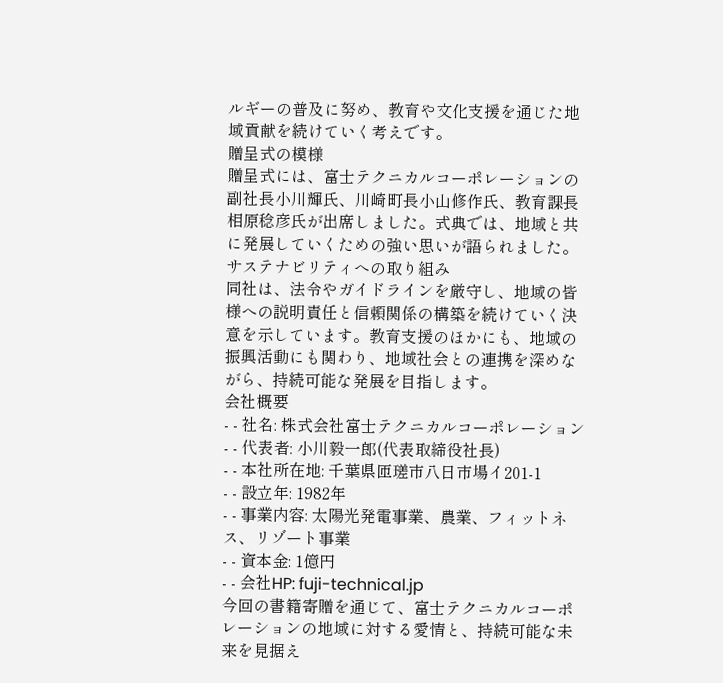ルギーの普及に努め、教育や文化支援を通じた地域貢献を続けていく考えです。
贈呈式の模様
贈呈式には、富士テクニカルコーポレーションの副社長小川輝氏、川崎町長小山修作氏、教育課長相原稔彦氏が出席しました。式典では、地域と共に発展していくための強い思いが語られました。
サステナビリティへの取り組み
同社は、法令やガイドラインを厳守し、地域の皆様への説明責任と信頼関係の構築を続けていく決意を示しています。教育支援のほかにも、地域の振興活動にも関わり、地域社会との連携を深めながら、持続可能な発展を目指します。
会社概要
- - 社名: 株式会社富士テクニカルコーポレーション
- - 代表者: 小川毅一郎(代表取締役社長)
- - 本社所在地: 千葉県匝瑳市八日市場イ201-1
- - 設立年: 1982年
- - 事業内容: 太陽光発電事業、農業、フィットネス、リゾート事業
- - 資本金: 1億円
- - 会社HP: fuji-technical.jp
今回の書籍寄贈を通じて、富士テクニカルコーポレーションの地域に対する愛情と、持続可能な未来を見据え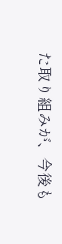た取り組みが、今後も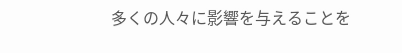多くの人々に影響を与えることを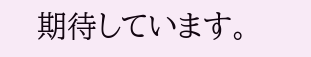期待しています。